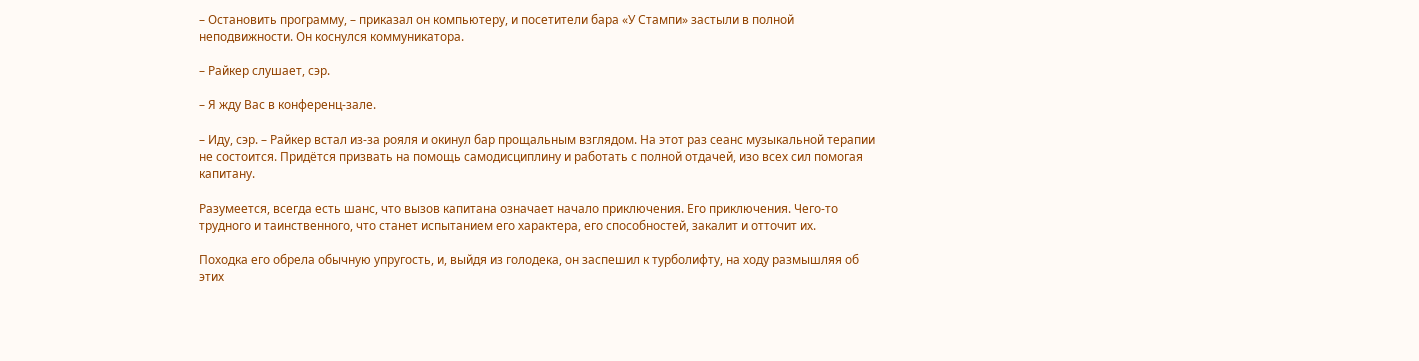– Остановить программу, – приказал он компьютеру, и посетители бара «У Стампи» застыли в полной неподвижности. Он коснулся коммуникатора.

– Райкер слушает, сэр.

– Я жду Вас в конференц-зале.

– Иду, сэр. – Райкер встал из-за рояля и окинул бар прощальным взглядом. На этот раз сеанс музыкальной терапии не состоится. Придётся призвать на помощь самодисциплину и работать с полной отдачей, изо всех сил помогая капитану.

Разумеется, всегда есть шанс, что вызов капитана означает начало приключения. Его приключения. Чего-то трудного и таинственного, что станет испытанием его характера, его способностей, закалит и отточит их.

Походка его обрела обычную упругость, и, выйдя из голодека, он заспешил к турболифту, на ходу размышляя об этих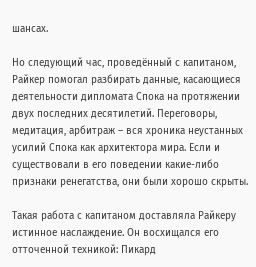шансах.

Но следующий час, проведённый с капитаном, Райкер помогал разбирать данные, касающиеся деятельности дипломата Спока на протяжении двух последних десятилетий. Переговоры, медитация, арбитраж – вся хроника неустанных усилий Спока как архитектора мира. Если и существовали в его поведении какие-либо признаки ренегатства, они были хорошо скрыты.

Такая работа с капитаном доставляла Райкеру истинное наслаждение. Он восхищался его отточенной техникой: Пикард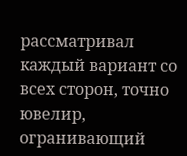рассматривал каждый вариант со всех сторон, точно ювелир, огранивающий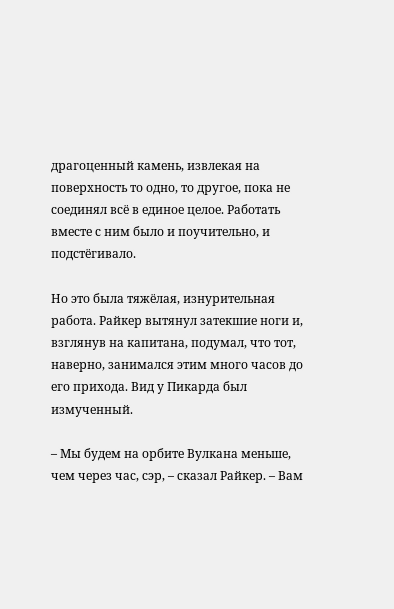драгоценный камень, извлекая на поверхность то одно, то другое, пока не соединял всё в единое целое. Работать вместе с ним было и поучительно, и подстёгивало.

Но это была тяжёлая, изнурительная работа. Райкер вытянул затекшие ноги и, взглянув на капитана, подумал, что тот, наверно, занимался этим много часов до его прихода. Вид у Пикарда был измученный.

– Мы будем на орбите Вулкана меньше, чем через час, сэр, – сказал Райкер. – Вам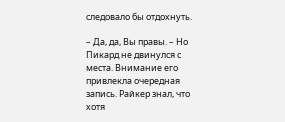следовало бы отдохнуть.

– Да, да, Вы правы. – Но Пикард не двинулся с места. Внимание его привлекла очередная запись. Райкер знал, что хотя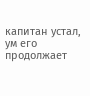капитан устал, ум его продолжает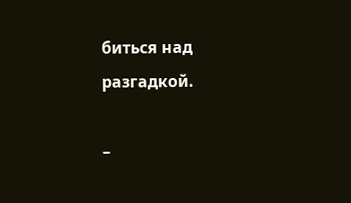биться над разгадкой.

–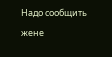Надо сообщить жене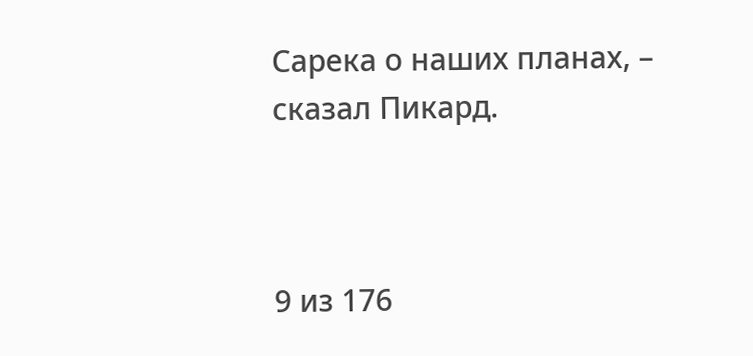Сарека о наших планах, – сказал Пикард.



9 из 176